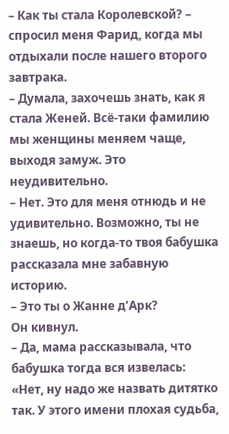– Как ты стала Королевской? – спросил меня Фарид, когда мы отдыхали после нашего второго завтрака.
– Думала, захочешь знать, как я стала Женей. Всё-таки фамилию мы женщины меняем чаще, выходя замуж. Это неудивительно.
– Нет. Это для меня отнюдь и не удивительно. Возможно, ты не знаешь, но когда-то твоя бабушка рассказала мне забавную историю.
– Это ты о Жанне д’Арк?
Он кивнул.
– Да, мама рассказывала, что бабушка тогда вся извелась:
«Нет, ну надо же назвать дитятко так. У этого имени плохая судьба,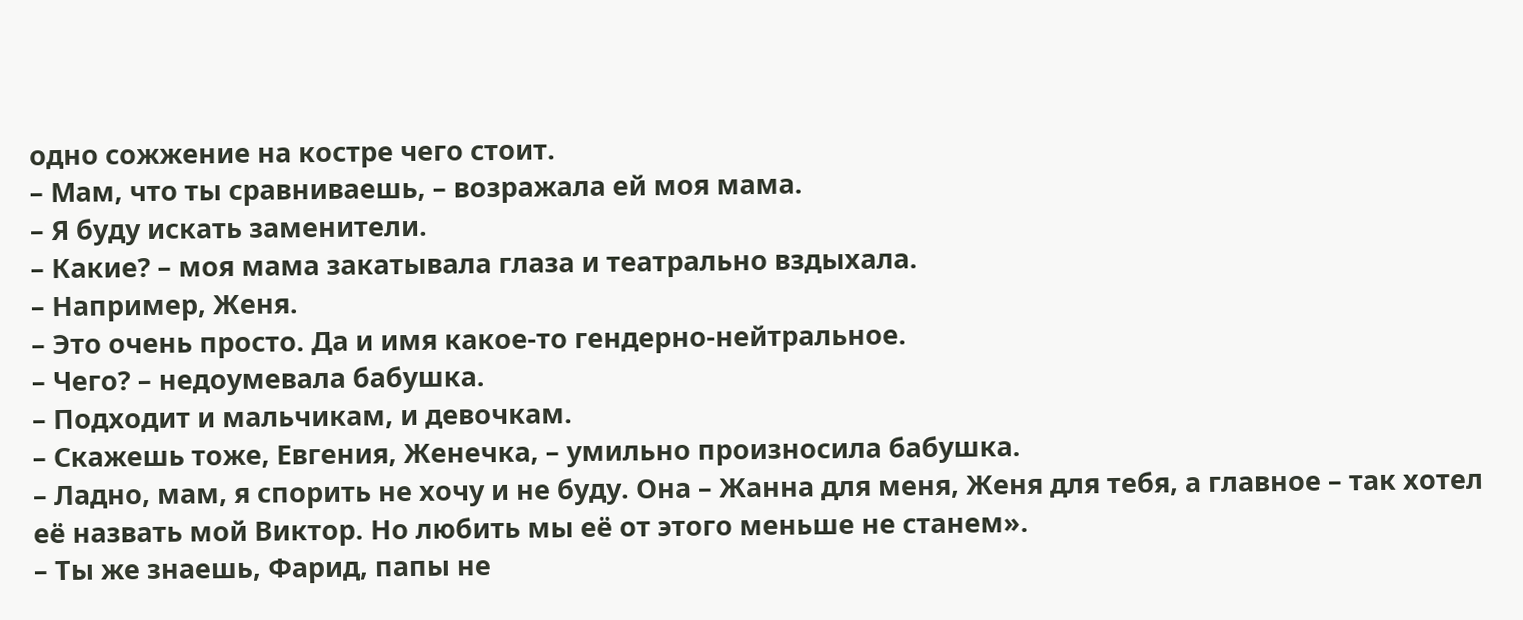одно сожжение на костре чего стоит.
– Мам, что ты сравниваешь, – возражала ей моя мама.
– Я буду искать заменители.
– Какие? – моя мама закатывала глаза и театрально вздыхала.
– Например, Женя.
– Это очень просто. Да и имя какое-то гендерно-нейтральное.
– Чего? – недоумевала бабушка.
– Подходит и мальчикам, и девочкам.
– Скажешь тоже, Евгения, Женечка, – умильно произносила бабушка.
– Ладно, мам, я спорить не хочу и не буду. Она – Жанна для меня, Женя для тебя, а главное – так хотел её назвать мой Виктор. Но любить мы её от этого меньше не станем».
– Ты же знаешь, Фарид, папы не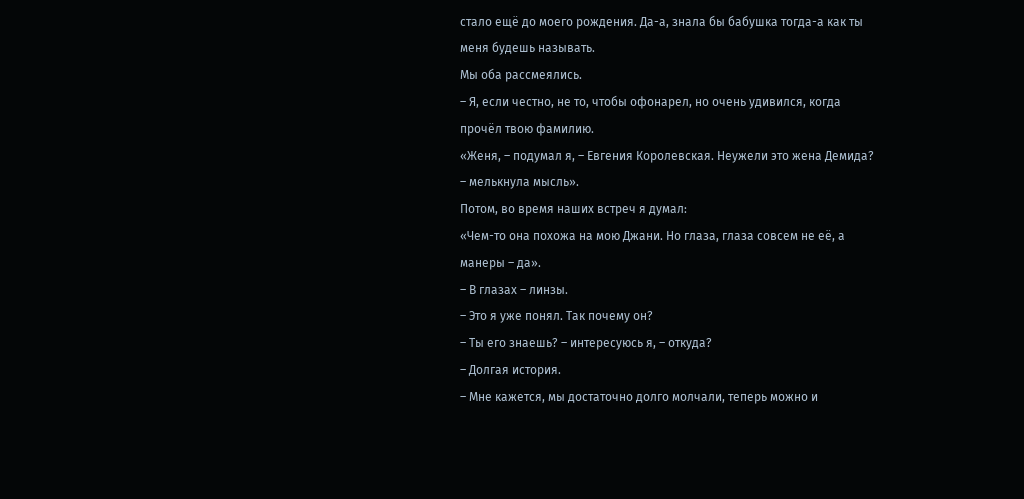стало ещё до моего рождения. Да-а, знала бы бабушка тогда-а как ты меня будешь называть.
Мы оба рассмеялись.
– Я, если честно, не то, чтобы офонарел, но очень удивился, когда прочёл твою фамилию.
«Женя, – подумал я, – Евгения Королевская. Неужели это жена Демида? – мелькнула мысль».
Потом, во время наших встреч я думал:
«Чем-то она похожа на мою Джани. Но глаза, глаза совсем не её, а манеры – да».
– В глазах – линзы.
– Это я уже понял. Так почему он?
– Ты его знаешь? – интересуюсь я, – откуда?
– Долгая история.
– Мне кажется, мы достаточно долго молчали, теперь можно и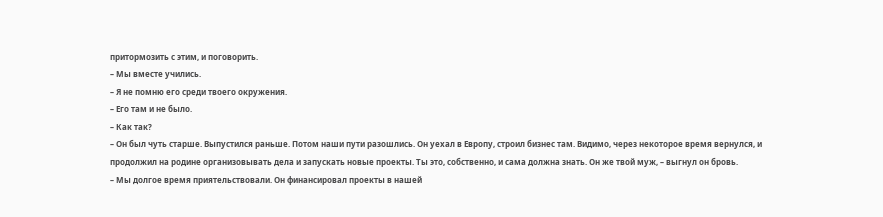притормозить с этим, и поговорить.
– Мы вместе учились.
– Я не помню его среди твоего окружения.
– Его там и не было.
– Как так?
– Он был чуть старше. Выпустился раньше. Потом наши пути разошлись. Он уехал в Европу, строил бизнес там. Видимо, через некоторое время вернулся, и продолжил на родине организовывать дела и запускать новые проекты. Ты это, собственно, и сама должна знать. Он же твой муж, – выгнул он бровь.
– Мы долгое время приятельствовали. Он финансировал проекты в нашей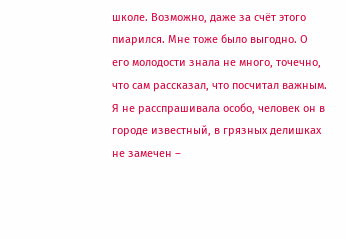школе. Возможно, даже за счёт этого пиарился. Мне тоже было выгодно. О его молодости знала не много, точечно, что сам рассказал, что посчитал важным. Я не расспрашивала особо, человек он в городе известный, в грязных делишках не замечен –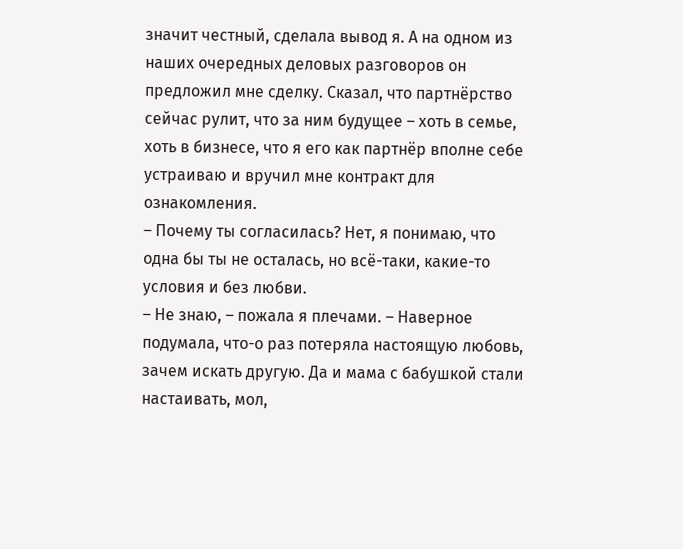значит честный, сделала вывод я. А на одном из наших очередных деловых разговоров он предложил мне сделку. Сказал, что партнёрство сейчас рулит, что за ним будущее – хоть в семье, хоть в бизнесе, что я его как партнёр вполне себе устраиваю и вручил мне контракт для ознакомления.
– Почему ты согласилась? Нет, я понимаю, что одна бы ты не осталась, но всё-таки, какие-то условия и без любви.
– Не знаю, – пожала я плечами. – Наверное подумала, что-о раз потеряла настоящую любовь, зачем искать другую. Да и мама с бабушкой стали настаивать, мол,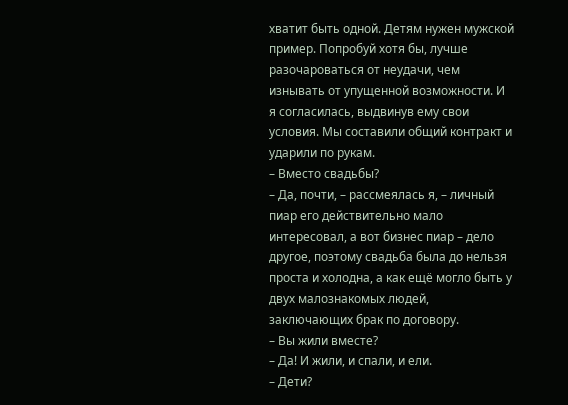хватит быть одной. Детям нужен мужской пример. Попробуй хотя бы, лучше разочароваться от неудачи, чем изнывать от упущенной возможности. И я согласилась, выдвинув ему свои условия. Мы составили общий контракт и ударили по рукам.
– Вместо свадьбы?
– Да, почти, – рассмеялась я, – личный пиар его действительно мало интересовал, а вот бизнес пиар – дело другое, поэтому свадьба была до нельзя проста и холодна, а как ещё могло быть у двух малознакомых людей, заключающих брак по договору.
– Вы жили вместе?
– Да! И жили, и спали, и ели.
– Дети?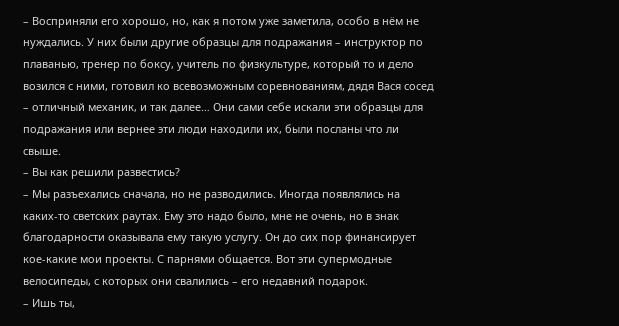– Восприняли его хорошо, но, как я потом уже заметила, особо в нём не нуждались. У них были другие образцы для подражания – инструктор по плаванью, тренер по боксу, учитель по физкультуре, который то и дело возился с ними, готовил ко всевозможным соревнованиям, дядя Вася сосед – отличный механик, и так далее… Они сами себе искали эти образцы для подражания или вернее эти люди находили их, были посланы что ли свыше.
– Вы как решили развестись?
– Мы разъехались сначала, но не разводились. Иногда появлялись на каких-то светских раутах. Ему это надо было, мне не очень, но в знак благодарности оказывала ему такую услугу. Он до сих пор финансирует кое-какие мои проекты. С парнями общается. Вот эти супермодные велосипеды, с которых они свалились – его недавний подарок.
– Ишь ты,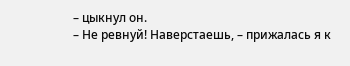– цыкнул он.
– Не ревнуй! Наверстаешь, – прижалась я к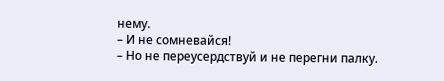нему.
– И не сомневайся!
– Но не переусердствуй и не перегни палку.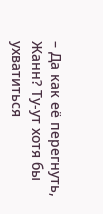– Да как её перегнуть, Жанн? Ту-ут хотя бы ухватиться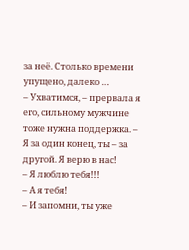за неё. Столько времени упущено, далеко …
– Ухватимся, – прервала я его, сильному мужчине тоже нужна поддержка. – Я за один конец, ты – за другой. Я верю в нас!
– Я люблю тебя!!!
– А я тебя!
– И запомни, ты уже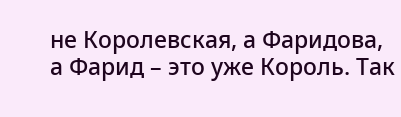не Королевская, а Фаридова, а Фарид – это уже Король. Так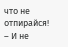что не отпирайся!
– И не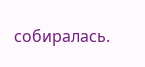собиралась.